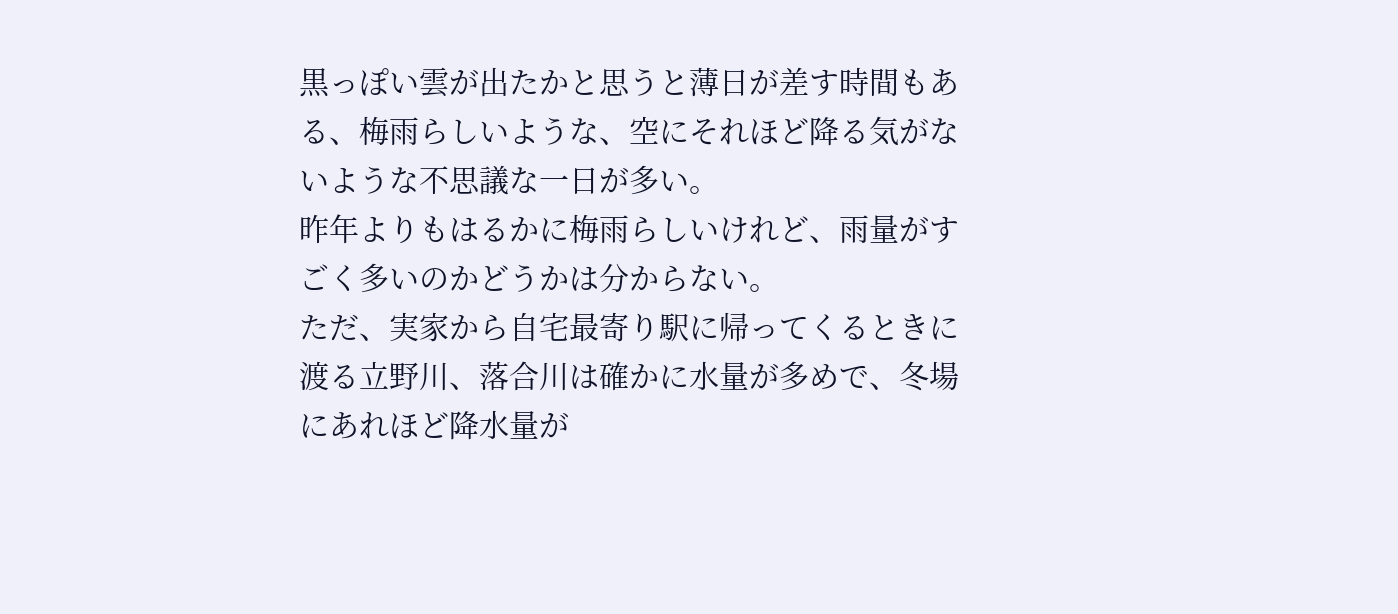黒っぽい雲が出たかと思うと薄日が差す時間もある、梅雨らしいような、空にそれほど降る気がないような不思議な一日が多い。
昨年よりもはるかに梅雨らしいけれど、雨量がすごく多いのかどうかは分からない。
ただ、実家から自宅最寄り駅に帰ってくるときに渡る立野川、落合川は確かに水量が多めで、冬場にあれほど降水量が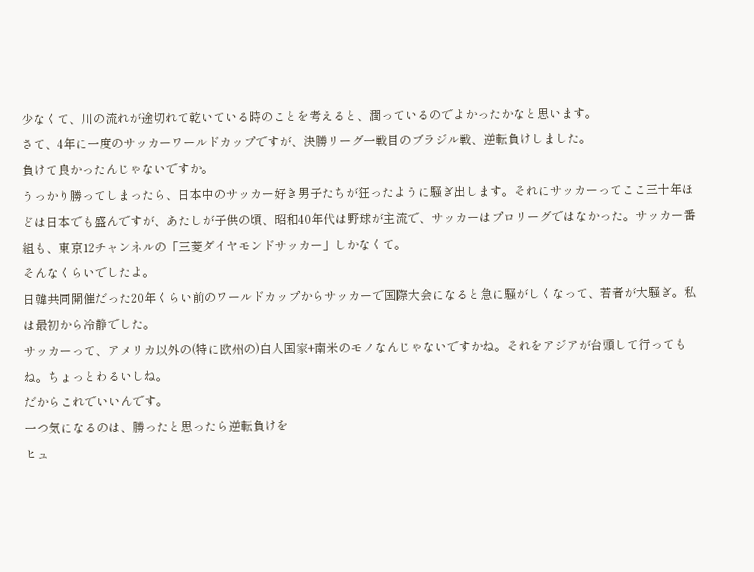少なくて、川の流れが途切れて乾いている時のことを考えると、潤っているのでよかったかなと思います。
さて、4年に一度のサッカーワールドカップですが、決勝リーグ一戦目のブラジル戦、逆転負けしました。
負けて良かったんじゃないですか。
うっかり勝ってしまったら、日本中のサッカー好き男子たちが狂ったように騒ぎ出します。それにサッカーってここ三十年ほどは日本でも盛んですが、あたしが子供の頃、昭和40年代は野球が主流で、サッカーはプロリーグではなかった。サッカー番組も、東京12チャンネルの「三菱ダイヤモンドサッカー」しかなくて。
そんなくらいでしたよ。
日韓共同開催だった20年くらい前のワールドカップからサッカーで国際大会になると急に騒がしくなって、若者が大騒ぎ。私は最初から冷静でした。
サッカーって、アメリカ以外の(特に欧州の)白人国家+南米のモノなんじゃないですかね。それをアジアが台頭して行ってもね。ちょっとわるいしね。
だからこれでいいんです。
一つ気になるのは、勝ったと思ったら逆転負けを
ヒュ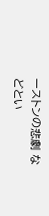ーストンの悲劇 などとい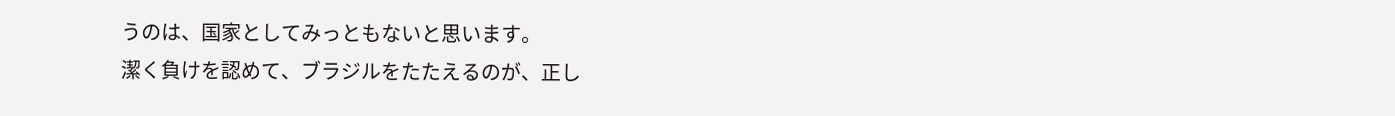うのは、国家としてみっともないと思います。
潔く負けを認めて、ブラジルをたたえるのが、正し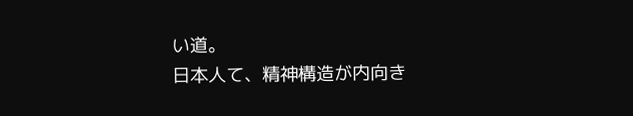い道。
日本人て、精神構造が内向き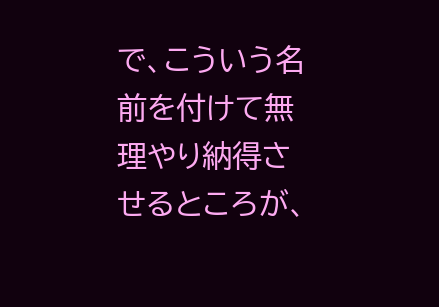で、こういう名前を付けて無理やり納得させるところが、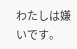わたしは嫌いです。